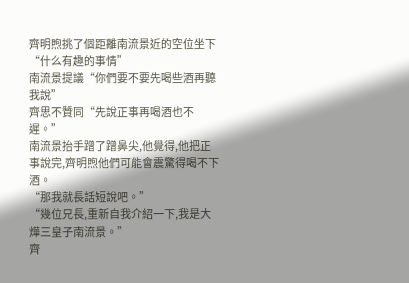齊明煦挑了個距離南流景近的空位坐下“什么有趣的事情”
南流景提議“你們要不要先喝些酒再聽我說”
齊思不贊同“先說正事再喝酒也不遲。”
南流景抬手蹭了蹭鼻尖,他覺得,他把正事說完,齊明煦他們可能會震驚得喝不下酒。
“那我就長話短說吧。”
“幾位兄長,重新自我介紹一下,我是大燁三皇子南流景。”
齊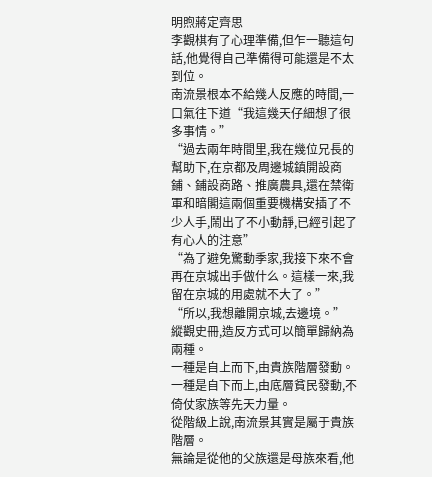明煦蔣定齊思
李觀棋有了心理準備,但乍一聽這句話,他覺得自己準備得可能還是不太到位。
南流景根本不給幾人反應的時間,一口氣往下道“我這幾天仔細想了很多事情。”
“過去兩年時間里,我在幾位兄長的幫助下,在京都及周邊城鎮開設商鋪、鋪設商路、推廣農具,還在禁衛軍和暗閣這兩個重要機構安插了不少人手,鬧出了不小動靜,已經引起了有心人的注意”
“為了避免驚動季家,我接下來不會再在京城出手做什么。這樣一來,我留在京城的用處就不大了。”
“所以,我想離開京城,去邊境。”
縱觀史冊,造反方式可以簡單歸納為兩種。
一種是自上而下,由貴族階層發動。
一種是自下而上,由底層貧民發動,不倚仗家族等先天力量。
從階級上說,南流景其實是屬于貴族階層。
無論是從他的父族還是母族來看,他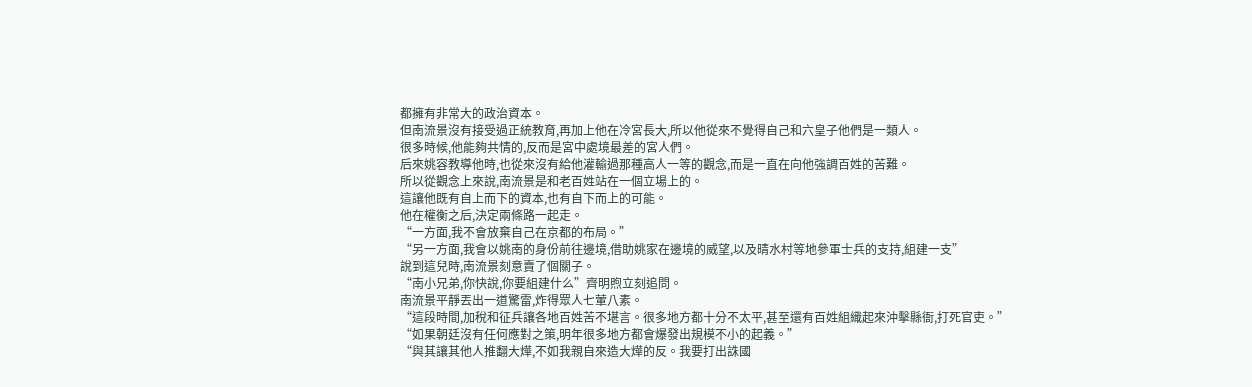都擁有非常大的政治資本。
但南流景沒有接受過正統教育,再加上他在冷宮長大,所以他從來不覺得自己和六皇子他們是一類人。
很多時候,他能夠共情的,反而是宮中處境最差的宮人們。
后來姚容教導他時,也從來沒有給他灌輸過那種高人一等的觀念,而是一直在向他強調百姓的苦難。
所以從觀念上來說,南流景是和老百姓站在一個立場上的。
這讓他既有自上而下的資本,也有自下而上的可能。
他在權衡之后,決定兩條路一起走。
“一方面,我不會放棄自己在京都的布局。”
“另一方面,我會以姚南的身份前往邊境,借助姚家在邊境的威望,以及晴水村等地參軍士兵的支持,組建一支”
說到這兒時,南流景刻意賣了個關子。
“南小兄弟,你快說,你要組建什么”齊明煦立刻追問。
南流景平靜丟出一道驚雷,炸得眾人七葷八素。
“這段時間,加稅和征兵讓各地百姓苦不堪言。很多地方都十分不太平,甚至還有百姓組織起來沖擊縣衙,打死官吏。”
“如果朝廷沒有任何應對之策,明年很多地方都會爆發出規模不小的起義。”
“與其讓其他人推翻大燁,不如我親自來造大燁的反。我要打出誅國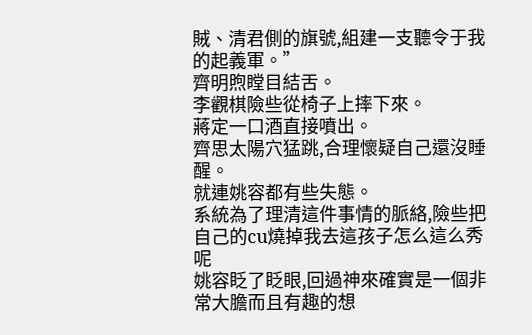賊、清君側的旗號,組建一支聽令于我的起義軍。”
齊明煦瞠目結舌。
李觀棋險些從椅子上摔下來。
蔣定一口酒直接噴出。
齊思太陽穴猛跳,合理懷疑自己還沒睡醒。
就連姚容都有些失態。
系統為了理清這件事情的脈絡,險些把自己的cu燒掉我去這孩子怎么這么秀呢
姚容眨了眨眼,回過神來確實是一個非常大膽而且有趣的想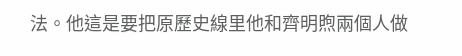法。他這是要把原歷史線里他和齊明煦兩個人做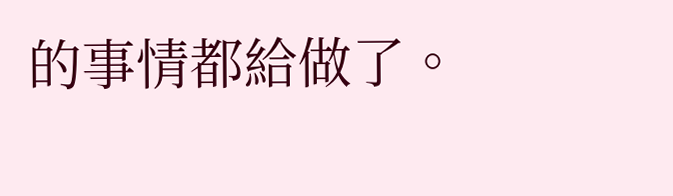的事情都給做了。